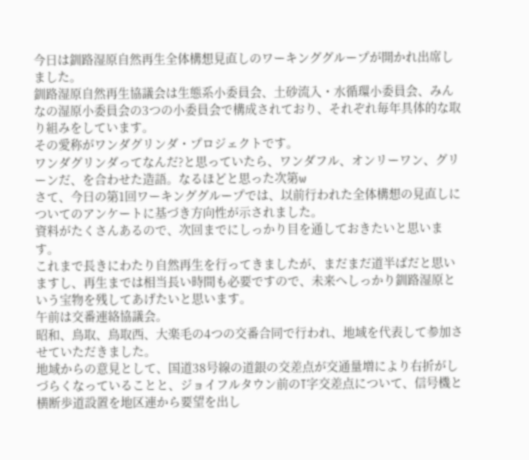今日は釧路湿原自然再生全体構想見直しのワーキンググループが開かれ出席しました。
釧路湿原自然再生協議会は生態系小委員会、土砂流入・水循環小委員会、みんなの湿原小委員会の3つの小委員会で構成されており、それぞれ毎年具体的な取り組みをしています。
その愛称がワンダグリンダ・プロジェクトです。
ワンダグリンダってなんだ?と思っていたら、ワンダフル、オンリーワン、グリーンだ、を合わせた造語。なるほどと思った次第w
さて、今日の第1回ワーキンググループでは、以前行われた全体構想の見直しについてのアンケートに基づき方向性が示されました。
資料がたくさんあるので、次回までにしっかり目を通しておきたいと思います。
これまで長きにわたり自然再生を行ってきましたが、まだまだ道半ばだと思いますし、再生までは相当長い時間も必要ですので、未来へしっかり釧路湿原という宝物を残してあげたいと思います。
午前は交番連絡協議会。
昭和、鳥取、鳥取西、大楽毛の4つの交番合同で行われ、地域を代表して参加させていただきました。
地域からの意見として、国道38号線の道銀の交差点が交通量増により右折がしづらくなっていることと、ジョイフルタウン前のT字交差点について、信号機と横断歩道設置を地区連から要望を出し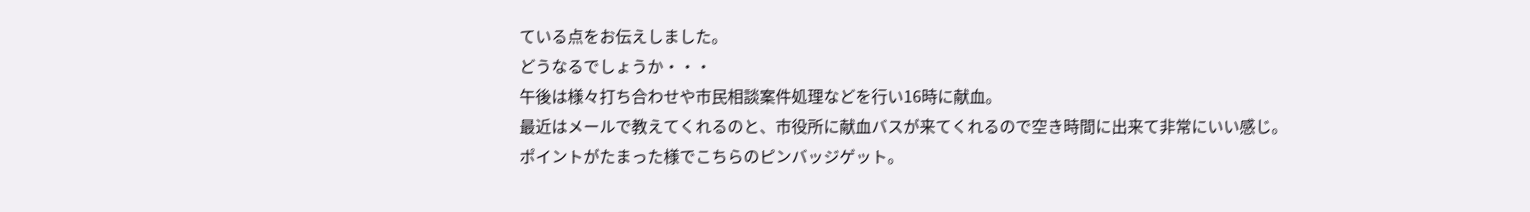ている点をお伝えしました。
どうなるでしょうか・・・
午後は様々打ち合わせや市民相談案件処理などを行い16時に献血。
最近はメールで教えてくれるのと、市役所に献血バスが来てくれるので空き時間に出来て非常にいい感じ。
ポイントがたまった様でこちらのピンバッジゲット。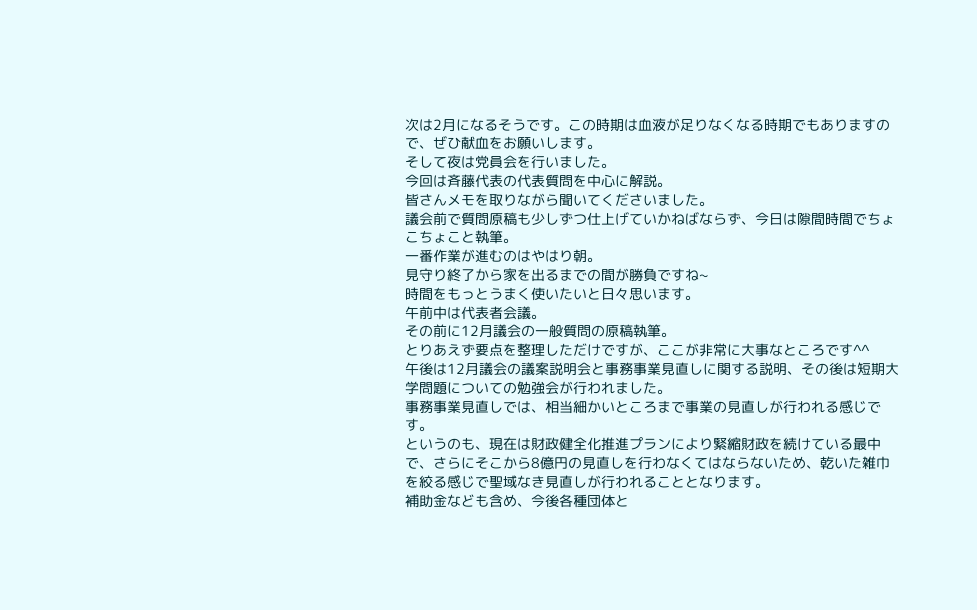次は2月になるそうです。この時期は血液が足りなくなる時期でもありますので、ぜひ献血をお願いします。
そして夜は党員会を行いました。
今回は斉藤代表の代表質問を中心に解説。
皆さんメモを取りながら聞いてくださいました。
議会前で質問原稿も少しずつ仕上げていかねばならず、今日は隙間時間でちょこちょこと執筆。
一番作業が進むのはやはり朝。
見守り終了から家を出るまでの間が勝負ですね~
時間をもっとうまく使いたいと日々思います。
午前中は代表者会議。
その前に12月議会の一般質問の原稿執筆。
とりあえず要点を整理しただけですが、ここが非常に大事なところです^^
午後は12月議会の議案説明会と事務事業見直しに関する説明、その後は短期大学問題についての勉強会が行われました。
事務事業見直しでは、相当細かいところまで事業の見直しが行われる感じです。
というのも、現在は財政健全化推進プランにより緊縮財政を続けている最中で、さらにそこから8億円の見直しを行わなくてはならないため、乾いた雑巾を絞る感じで聖域なき見直しが行われることとなります。
補助金なども含め、今後各種団体と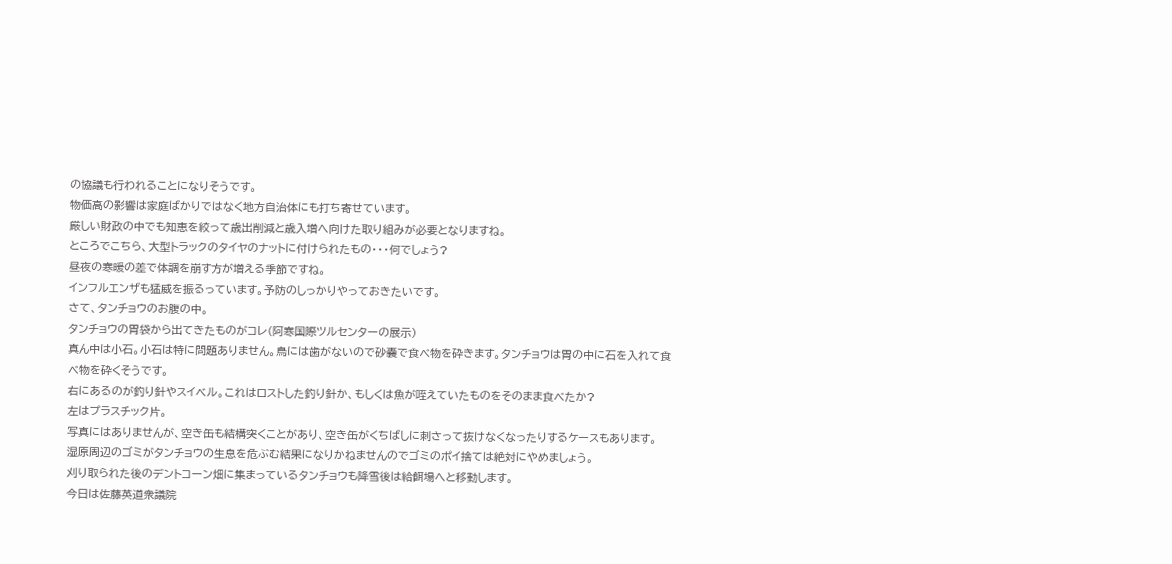の協議も行われることになりそうです。
物価高の影響は家庭ばかりではなく地方自治体にも打ち寄せています。
厳しい財政の中でも知恵を絞って歳出削減と歳入増へ向けた取り組みが必要となりますね。
ところでこちら、大型トラックのタイヤのナットに付けられたもの・・・何でしょう?
昼夜の寒暖の差で体調を崩す方が増える季節ですね。
インフルエンザも猛威を振るっています。予防のしっかりやっておきたいです。
さて、タンチョウのお腹の中。
タンチョウの胃袋から出てきたものがコレ(阿寒国際ツルセンターの展示)
真ん中は小石。小石は特に問題ありません。鳥には歯がないので砂嚢で食べ物を砕きます。タンチョウは胃の中に石を入れて食べ物を砕くそうです。
右にあるのが釣り針やスイベル。これはロストした釣り針か、もしくは魚が咥えていたものをそのまま食べたか?
左はプラスチック片。
写真にはありませんが、空き缶も結構突くことがあり、空き缶がくちばしに刺さって抜けなくなったりするケースもあります。
湿原周辺のゴミがタンチョウの生息を危ぶむ結果になりかねませんのでゴミのポイ捨ては絶対にやめましょう。
刈り取られた後のデントコーン畑に集まっているタンチョウも降雪後は給餌場へと移動します。
今日は佐藤英道衆議院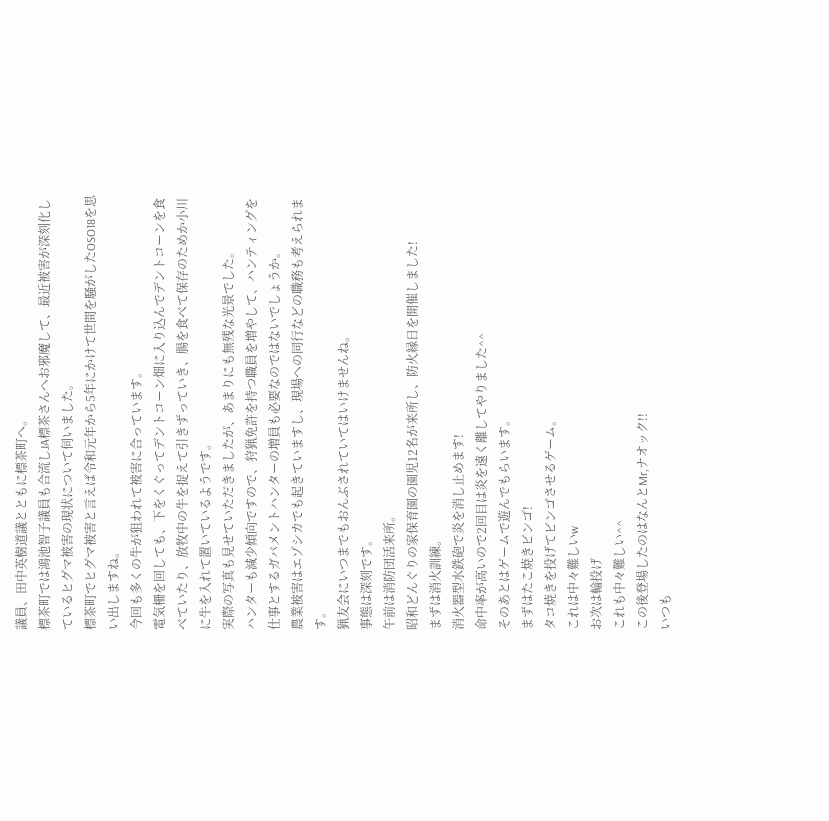議員、田中英樹道議とともに標茶町へ。
標茶町では鴻池智子議員も合流しJA標茶さんへお邪魔して、最近被害が深刻化しているヒグマ被害の現状について伺いました。
標茶町でヒグマ被害と言えば令和元年から5年にかけて世間を騒がしたOSO18を思い出しますね。
今回も多くの牛が狙われて被害に合っています。
電気柵を回しても、下をくぐってデントコーン畑に入り込んでデントコーンを食べていたり、放牧中の牛を捉えて引きずっていき、腸を食べて保存のためか小川に牛を入れて置いているようです。
実際の写真も見せていただきましたが、あまりにも無残な光景でした。
ハンターも減少傾向ですので、狩猟免許を持つ職員を増やして、ハンティングを仕事とするガバメントハンターの増員も必要なのではないでしょうか。
農業被害はエゾシカでも起きていますし、現場への同行などの職務も考えられます。
猟友会にいつまでもおんぶされていてはいけませんね。
事態は深刻です。
午前は消防団活来所。
昭和どんぐりの家保育園の園児12名が来所し、防火縁日を開催しました!
まずは消火訓練。
消火器型水鉄砲で炎を消し止めます!
命中率が高いので2回目は炎を遠く離してやりました^^
そのあとはゲームで遊んでもらいます。
まずはたこ焼きビンゴ!
タコ焼きを投げてビンゴさせるゲーム。
これは中々難しいw
お次は輪投げ
これも中々難しい^^
この後登場したのはなんとMr,ナオック!!
いつも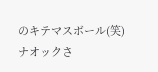のキテマスボール(笑)
ナオックさ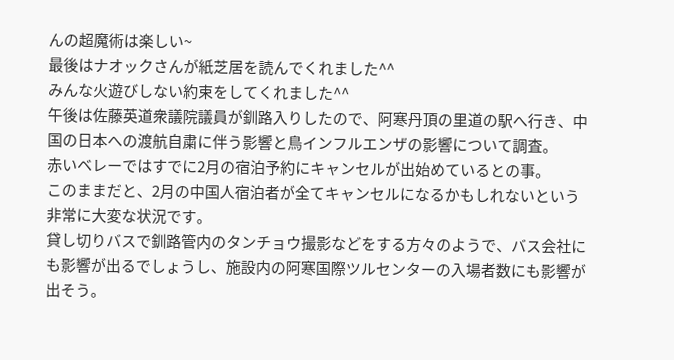んの超魔術は楽しい~
最後はナオックさんが紙芝居を読んでくれました^^
みんな火遊びしない約束をしてくれました^^
午後は佐藤英道衆議院議員が釧路入りしたので、阿寒丹頂の里道の駅へ行き、中国の日本への渡航自粛に伴う影響と鳥インフルエンザの影響について調査。
赤いベレーではすでに2月の宿泊予約にキャンセルが出始めているとの事。
このままだと、2月の中国人宿泊者が全てキャンセルになるかもしれないという非常に大変な状況です。
貸し切りバスで釧路管内のタンチョウ撮影などをする方々のようで、バス会社にも影響が出るでしょうし、施設内の阿寒国際ツルセンターの入場者数にも影響が出そう。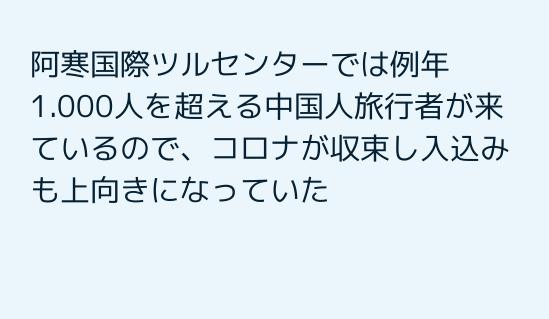阿寒国際ツルセンターでは例年1.000人を超える中国人旅行者が来ているので、コロナが収束し入込みも上向きになっていた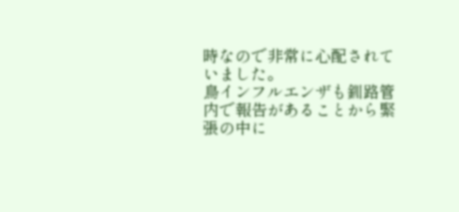時なので非常に心配されていました。
鳥インフルエンザも釧路管内で報告があることから緊張の中に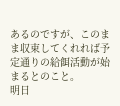あるのですが、このまま収束してくれれば予定通りの給餌活動が始まるとのこと。
明日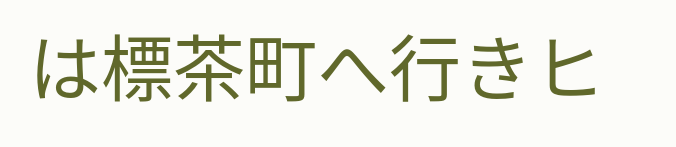は標茶町へ行きヒ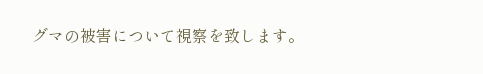グマの被害について視察を致します。